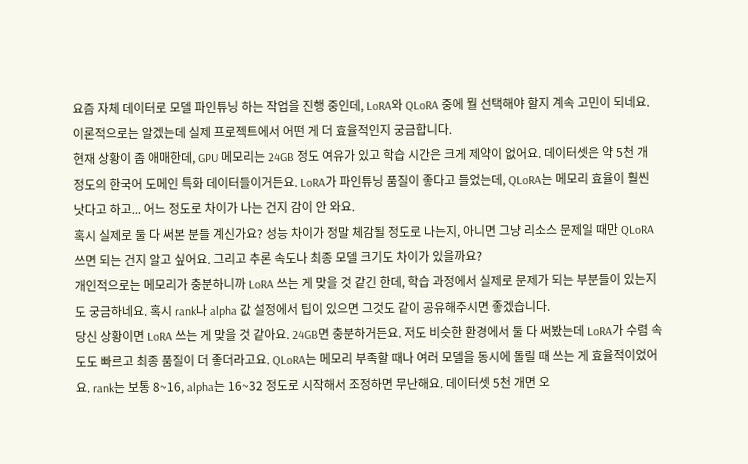요즘 자체 데이터로 모델 파인튜닝 하는 작업을 진행 중인데, LoRA와 QLoRA 중에 뭘 선택해야 할지 계속 고민이 되네요. 이론적으로는 알겠는데 실제 프로젝트에서 어떤 게 더 효율적인지 궁금합니다.
현재 상황이 좀 애매한데, GPU 메모리는 24GB 정도 여유가 있고 학습 시간은 크게 제약이 없어요. 데이터셋은 약 5천 개 정도의 한국어 도메인 특화 데이터들이거든요. LoRA가 파인튜닝 품질이 좋다고 들었는데, QLoRA는 메모리 효율이 훨씬 낫다고 하고... 어느 정도로 차이가 나는 건지 감이 안 와요.
혹시 실제로 둘 다 써본 분들 계신가요? 성능 차이가 정말 체감될 정도로 나는지, 아니면 그냥 리소스 문제일 때만 QLoRA 쓰면 되는 건지 알고 싶어요. 그리고 추론 속도나 최종 모델 크기도 차이가 있을까요?
개인적으로는 메모리가 충분하니까 LoRA 쓰는 게 맞을 것 같긴 한데, 학습 과정에서 실제로 문제가 되는 부분들이 있는지도 궁금하네요. 혹시 rank나 alpha 값 설정에서 팁이 있으면 그것도 같이 공유해주시면 좋겠습니다.
당신 상황이면 LoRA 쓰는 게 맞을 것 같아요. 24GB면 충분하거든요. 저도 비슷한 환경에서 둘 다 써봤는데 LoRA가 수렴 속도도 빠르고 최종 품질이 더 좋더라고요. QLoRA는 메모리 부족할 때나 여러 모델을 동시에 돌릴 때 쓰는 게 효율적이었어요. rank는 보통 8~16, alpha는 16~32 정도로 시작해서 조정하면 무난해요. 데이터셋 5천 개면 오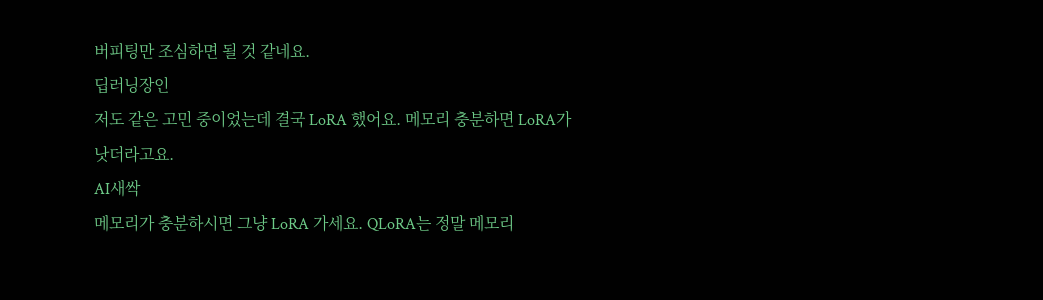버피팅만 조심하면 될 것 같네요.
딥러닝장인
저도 같은 고민 중이었는데 결국 LoRA 했어요. 메모리 충분하면 LoRA가 낫더라고요.
AI새싹
메모리가 충분하시면 그냥 LoRA 가세요. QLoRA는 정말 메모리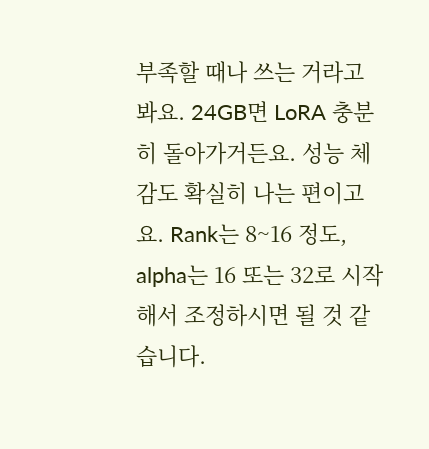부족할 때나 쓰는 거라고 봐요. 24GB면 LoRA 충분히 돌아가거든요. 성능 체감도 확실히 나는 편이고요. Rank는 8~16 정도, alpha는 16 또는 32로 시작해서 조정하시면 될 것 같습니다.